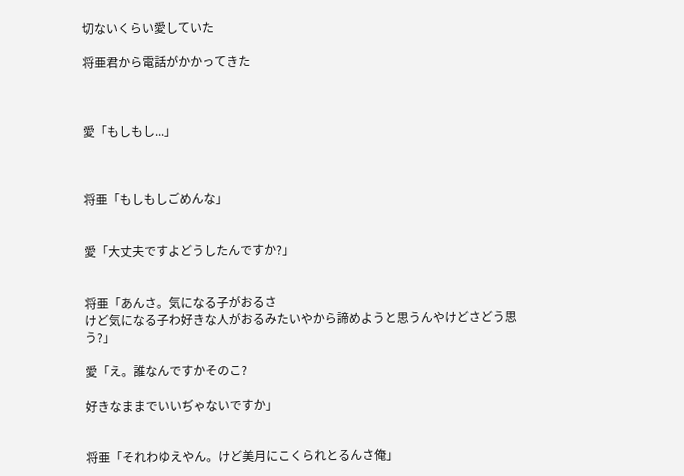切ないくらい愛していた

将亜君から電話がかかってきた



愛「もしもし...」



将亜「もしもしごめんな」


愛「大丈夫ですよどうしたんですか?」


将亜「あんさ。気になる子がおるさ
けど気になる子わ好きな人がおるみたいやから諦めようと思うんやけどさどう思う?」

愛「え。誰なんですかそのこ?

好きなままでいいぢゃないですか」


将亜「それわゆえやん。けど美月にこくられとるんさ俺」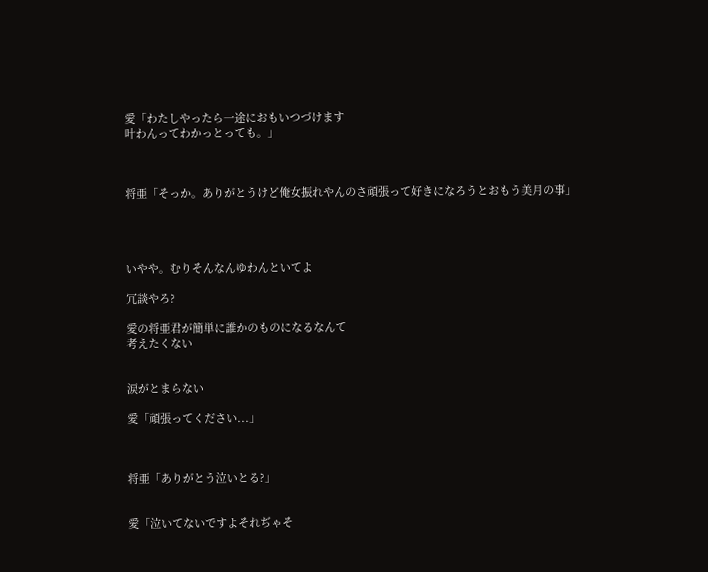愛「わたしやったら一途におもいつづけます
叶わんってわかっとっても。」



将亜「そっか。ありがとうけど俺女振れやんのさ頑張って好きになろうとおもう美月の事」




いやや。むりそんなんゆわんといてよ

冗談やろ?

愛の将亜君が簡単に誰かのものになるなんて
考えたくない


涙がとまらない

愛「頑張ってください...」



将亜「ありがとう泣いとる?」


愛「泣いてないですよそれぢゃそ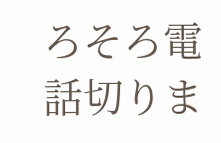ろそろ電話切りま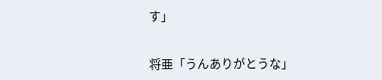す」


将亜「うんありがとうな」